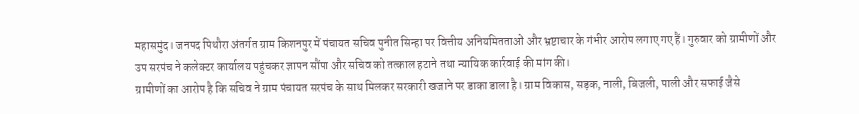महासमुंद। जनपद पिथौरा अंतर्गत ग्राम किशनपुर में पंचायत सचिव पुनीत सिन्हा पर वित्तीय अनियमितताओं और भ्रष्टाचार के गंभीर आरोप लगाए गए हैं। गुरुवार को ग्रामीणों और उप सरपंच ने कलेक्टर कार्यालय पहुंचकर ज्ञापन सौंपा और सचिव को तत्काल हटाने तथा न्यायिक कार्रवाई की मांग की।
ग्रामीणों का आरोप है कि सचिव ने ग्राम पंचायत सरपंच के साथ मिलकर सरकारी खजाने पर डाका डाला है। ग्राम विकास, सड़क, नाली, बिजली, पाली और सफाई जैसे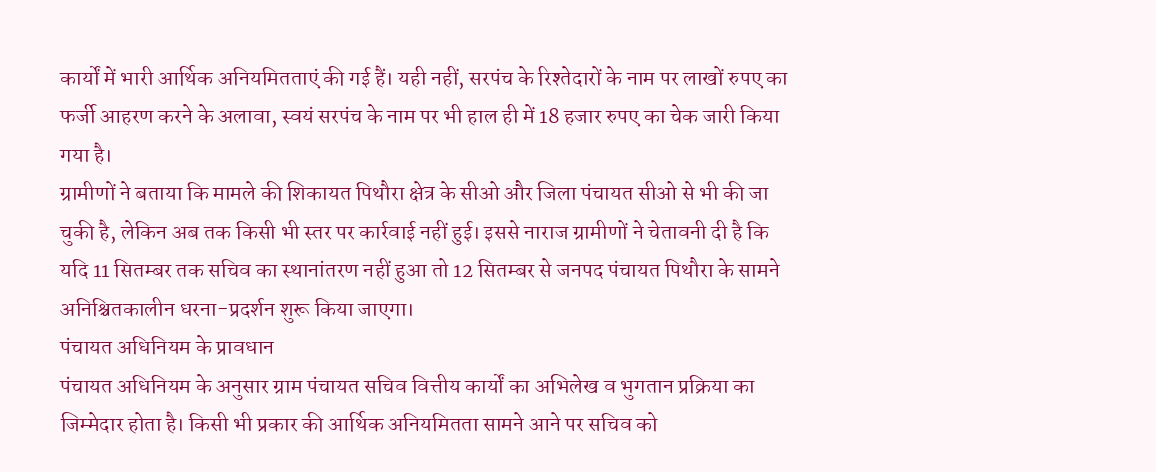कार्यों में भारी आर्थिक अनियमितताएं की गई हैं। यही नहीं, सरपंच के रिश्तेदारों के नाम पर लाखों रुपए का फर्जी आहरण करने के अलावा, स्वयं सरपंच के नाम पर भी हाल ही में 18 हजार रुपए का चेक जारी किया गया है।
ग्रामीणों ने बताया कि मामले की शिकायत पिथौरा क्षेत्र के सीओ और जिला पंचायत सीओ से भी की जा चुकी है, लेकिन अब तक किसी भी स्तर पर कार्रवाई नहीं हुई। इससे नाराज ग्रामीणों ने चेतावनी दी है कि यदि 11 सितम्बर तक सचिव का स्थानांतरण नहीं हुआ तो 12 सितम्बर से जनपद पंचायत पिथौरा के सामने अनिश्चितकालीन धरना-प्रदर्शन शुरू किया जाएगा।
पंचायत अधिनियम के प्रावधान
पंचायत अधिनियम के अनुसार ग्राम पंचायत सचिव वित्तीय कार्यों का अभिलेख व भुगतान प्रक्रिया का जिम्मेदार होता है। किसी भी प्रकार की आर्थिक अनियमितता सामने आने पर सचिव को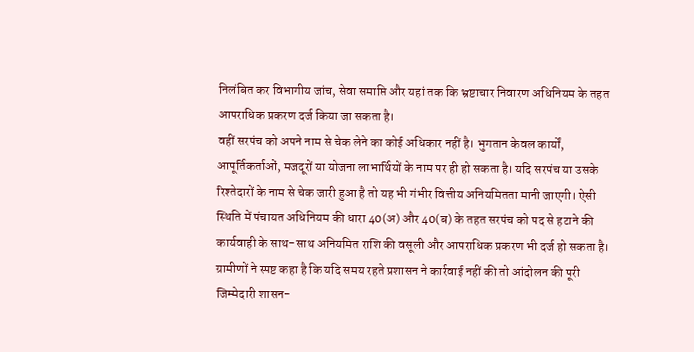निलंबित कर विभागीय जांच, सेवा समाप्ति और यहां तक कि भ्रष्टाचार निवारण अधिनियम के तहत आपराधिक प्रकरण दर्ज किया जा सकता है।
वहीं सरपंच को अपने नाम से चेक लेने का कोई अधिकार नहीं है। भुगतान केवल कार्यों, आपूर्तिकर्ताओं, मजदूरों या योजना लाभार्थियों के नाम पर ही हो सकता है। यदि सरपंच या उसके रिश्तेदारों के नाम से चेक जारी हुआ है तो यह भी गंभीर वित्तीय अनियमितता मानी जाएगी। ऐसी स्थिति में पंचायत अधिनियम की धारा 40(अ) और 40(ब) के तहत सरपंच को पद से हटाने की कार्यवाही के साथ-साथ अनियमित राशि की वसूली और आपराधिक प्रकरण भी दर्ज हो सकता है। ग्रामीणों ने स्पष्ट कहा है कि यदि समय रहते प्रशासन ने कार्रवाई नहीं की तो आंदोलन की पूरी जिम्मेदारी शासन-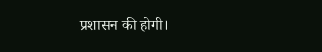प्रशासन की होगी।